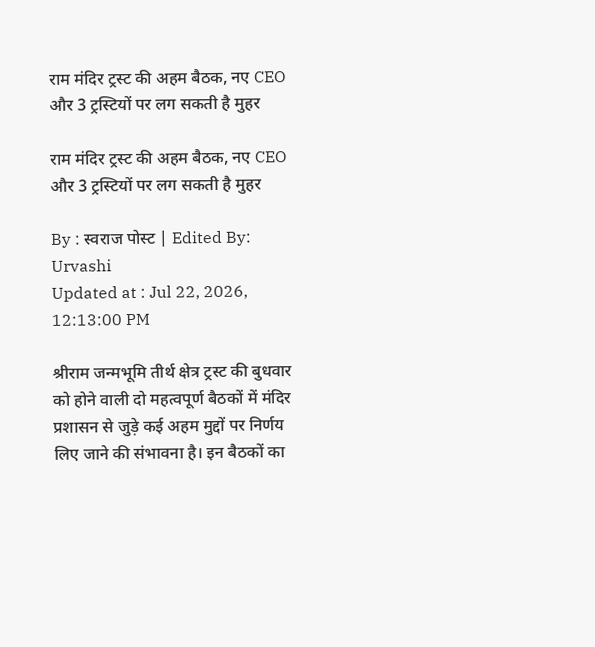राम मंदिर ट्रस्ट की अहम बैठक, नए CEO और 3 ट्रस्टियों पर लग सकती है मुहर

राम मंदिर ट्रस्ट की अहम बैठक, नए CEO और 3 ट्रस्टियों पर लग सकती है मुहर

By : स्वराज पोस्ट | Edited By: Urvashi
Updated at : Jul 22, 2026, 12:13:00 PM

श्रीराम जन्मभूमि तीर्थ क्षेत्र ट्रस्ट की बुधवार को होने वाली दो महत्वपूर्ण बैठकों में मंदिर प्रशासन से जुड़े कई अहम मुद्दों पर निर्णय लिए जाने की संभावना है। इन बैठकों का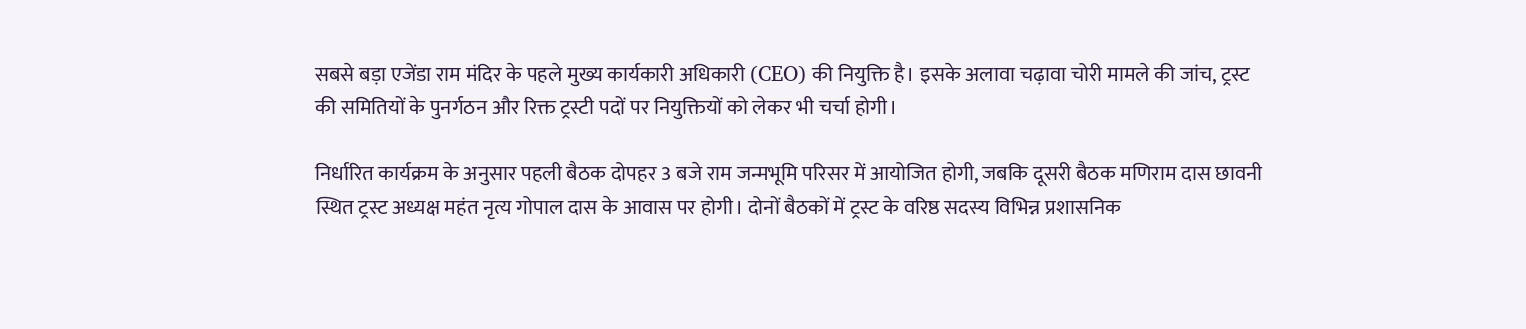सबसे बड़ा एजेंडा राम मंदिर के पहले मुख्य कार्यकारी अधिकारी (CEO) की नियुक्ति है। इसके अलावा चढ़ावा चोरी मामले की जांच, ट्रस्ट की समितियों के पुनर्गठन और रिक्त ट्रस्टी पदों पर नियुक्तियों को लेकर भी चर्चा होगी।

निर्धारित कार्यक्रम के अनुसार पहली बैठक दोपहर 3 बजे राम जन्मभूमि परिसर में आयोजित होगी, जबकि दूसरी बैठक मणिराम दास छावनी स्थित ट्रस्ट अध्यक्ष महंत नृत्य गोपाल दास के आवास पर होगी। दोनों बैठकों में ट्रस्ट के वरिष्ठ सदस्य विभिन्न प्रशासनिक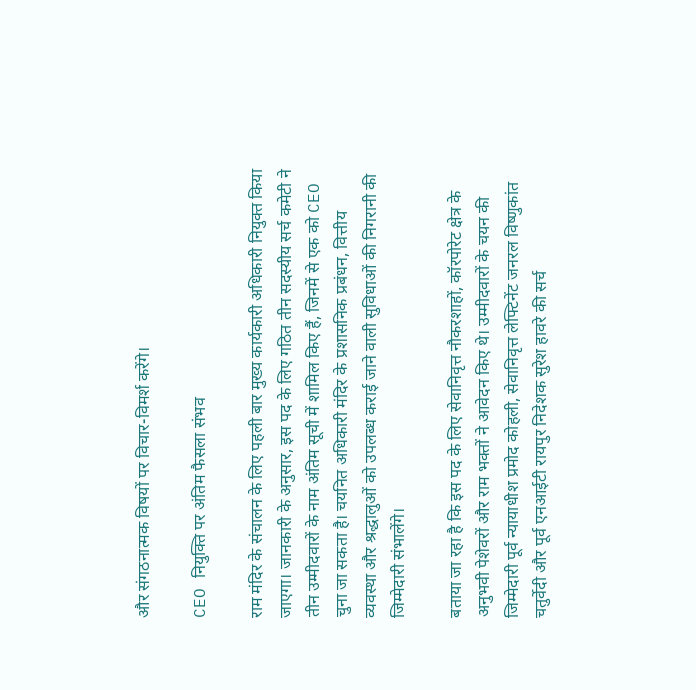और संगठनात्मक विषयों पर विचार-विमर्श करेंगे।

CEO नियुक्ति पर अंतिम फैसला संभव

राम मंदिर के संचालन के लिए पहली बार मुख्य कार्यकारी अधिकारी नियुक्त किया जाएगा। जानकारी के अनुसार, इस पद के लिए गठित तीन सदस्यीय सर्च कमेटी ने तीन उम्मीदवारों के नाम अंतिम सूची में शामिल किए हैं, जिनमें से एक को CEO चुना जा सकता है। चयनित अधिकारी मंदिर के प्रशासनिक प्रबंधन, वित्तीय व्यवस्था और श्रद्धालुओं को उपलब्ध कराई जाने वाली सुविधाओं की निगरानी की जिम्मेदारी संभालेंगे।

बताया जा रहा है कि इस पद के लिए सेवानिवृत्त नौकरशाहों, कॉरपोरेट क्षेत्र के अनुभवी पेशेवरों और राम भक्तों ने आवेदन किए थे। उम्मीदवारों के चयन की जिम्मेदारी पूर्व न्यायाधीश प्रमोद कोहली, सेवानिवृत्त लेफ्टिनेंट जनरल विष्णुकांत चतुर्वेदी और पूर्व एनआईटी रायपुर निदेशक सुरेश हावरे की सर्च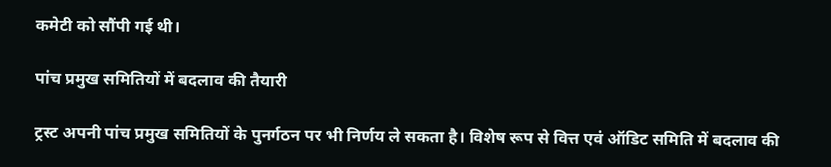कमेटी को सौंपी गई थी।

पांच प्रमुख समितियों में बदलाव की तैयारी

ट्रस्ट अपनी पांच प्रमुख समितियों के पुनर्गठन पर भी निर्णय ले सकता है। विशेष रूप से वित्त एवं ऑडिट समिति में बदलाव की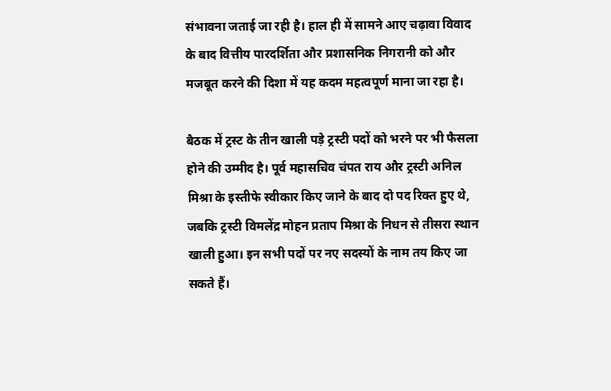संभावना जताई जा रही है। हाल ही में सामने आए चढ़ावा विवाद के बाद वित्तीय पारदर्शिता और प्रशासनिक निगरानी को और मजबूत करने की दिशा में यह कदम महत्वपूर्ण माना जा रहा है।

बैठक में ट्रस्ट के तीन खाली पड़े ट्रस्टी पदों को भरने पर भी फैसला होने की उम्मीद है। पूर्व महासचिव चंपत राय और ट्रस्टी अनिल मिश्रा के इस्तीफे स्वीकार किए जाने के बाद दो पद रिक्त हुए थे, जबकि ट्रस्टी विमलेंद्र मोहन प्रताप मिश्रा के निधन से तीसरा स्थान खाली हुआ। इन सभी पदों पर नए सदस्यों के नाम तय किए जा सकते हैं।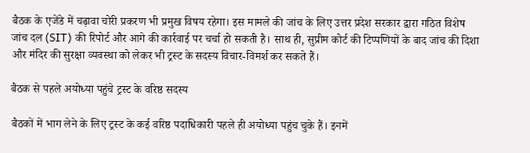बैठक के एजेंडे में चढ़ावा चोरी प्रकरण भी प्रमुख विषय रहेगा। इस मामले की जांच के लिए उत्तर प्रदेश सरकार द्वारा गठित विशेष जांच दल (SIT) की रिपोर्ट और आगे की कार्रवाई पर चर्चा हो सकती है। साथ ही, सुप्रीम कोर्ट की टिप्पणियों के बाद जांच की दिशा और मंदिर की सुरक्षा व्यवस्था को लेकर भी ट्रस्ट के सदस्य विचार-विमर्श कर सकते हैं।

बैठक से पहले अयोध्या पहुंचे ट्रस्ट के वरिष्ठ सदस्य

बैठकों में भाग लेने के लिए ट्रस्ट के कई वरिष्ठ पदाधिकारी पहले ही अयोध्या पहुंच चुके हैं। इनमें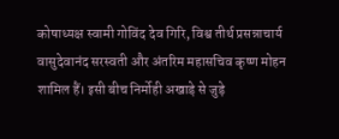कोषाध्यक्ष स्वामी गोविंद देव गिरि, विश्व तीर्थ प्रसन्नाचार्य वासुदेवानंद सरस्वती और अंतरिम महासचिव कृष्ण मोहन शामिल हैं। इसी बीच निर्मोही अखाड़े से जुड़े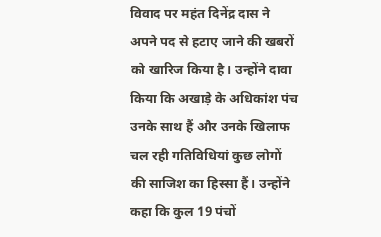विवाद पर महंत दिनेंद्र दास ने अपने पद से हटाए जाने की खबरों को खारिज किया है। उन्होंने दावा किया कि अखाड़े के अधिकांश पंच उनके साथ हैं और उनके खिलाफ चल रही गतिविधियां कुछ लोगों की साजिश का हिस्सा हैं। उन्होंने कहा कि कुल 19 पंचों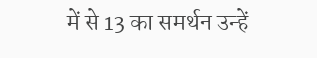में से 13 का समर्थन उन्हें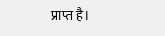प्राप्त है।